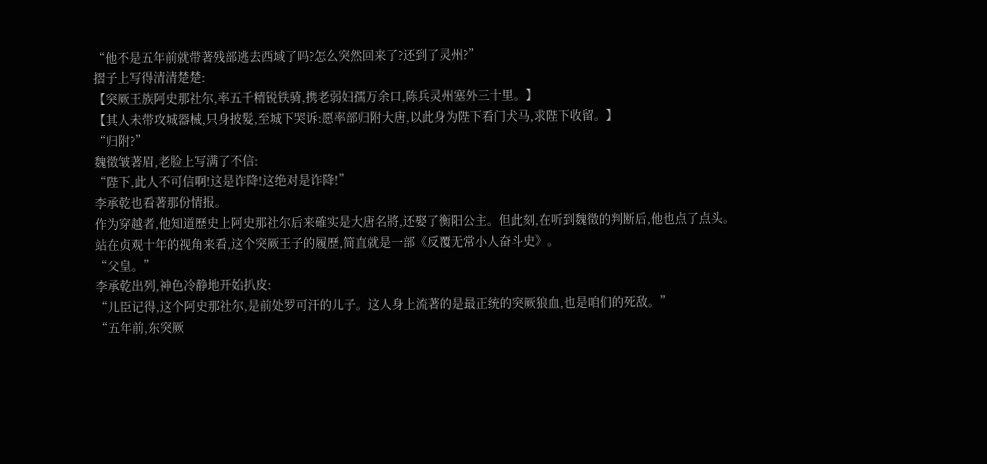“他不是五年前就带著残部逃去西域了吗?怎么突然回来了?还到了灵州?”
摺子上写得清清楚楚:
【突厥王族阿史那社尔,率五千精锐铁骑,携老弱妇孺万余口,陈兵灵州塞外三十里。】
【其人未带攻城器械,只身披髮,至城下哭诉:愿率部归附大唐,以此身为陛下看门犬马,求陛下收留。】
“归附?”
魏徵皱著眉,老脸上写满了不信:
“陛下,此人不可信啊!这是诈降!这绝对是诈降!”
李承乾也看著那份情报。
作为穿越者,他知道歷史上阿史那社尔后来確实是大唐名將,还娶了衡阳公主。但此刻,在听到魏徵的判断后,他也点了点头。
站在贞观十年的视角来看,这个突厥王子的履歷,简直就是一部《反覆无常小人奋斗史》。
“父皇。”
李承乾出列,神色冷静地开始扒皮:
“儿臣记得,这个阿史那社尔,是前处罗可汗的儿子。这人身上流著的是最正统的突厥狼血,也是咱们的死敌。”
“五年前,东突厥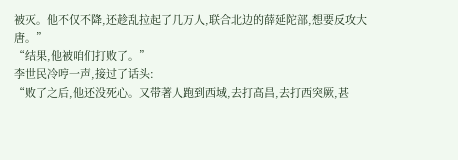被灭。他不仅不降,还趁乱拉起了几万人,联合北边的薛延陀部,想要反攻大唐。”
“结果,他被咱们打败了。”
李世民冷哼一声,接过了话头:
“败了之后,他还没死心。又带著人跑到西域,去打高昌,去打西突厥,甚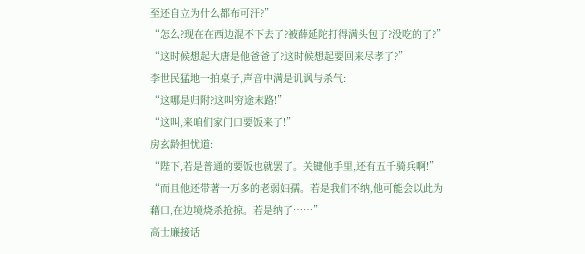至还自立为什么都布可汗?”
“怎么?现在在西边混不下去了?被薛延陀打得满头包了?没吃的了?”
“这时候想起大唐是他爸爸了?这时候想起要回来尽孝了?”
李世民猛地一拍桌子,声音中满是讥讽与杀气:
“这哪是归附?这叫穷途末路!”
“这叫,来咱们家门口要饭来了!”
房玄龄担忧道:
“陛下,若是普通的要饭也就罢了。关键他手里,还有五千骑兵啊!”
“而且他还带著一万多的老弱妇孺。若是我们不纳,他可能会以此为藉口,在边境烧杀抢掠。若是纳了……”
高士廉接话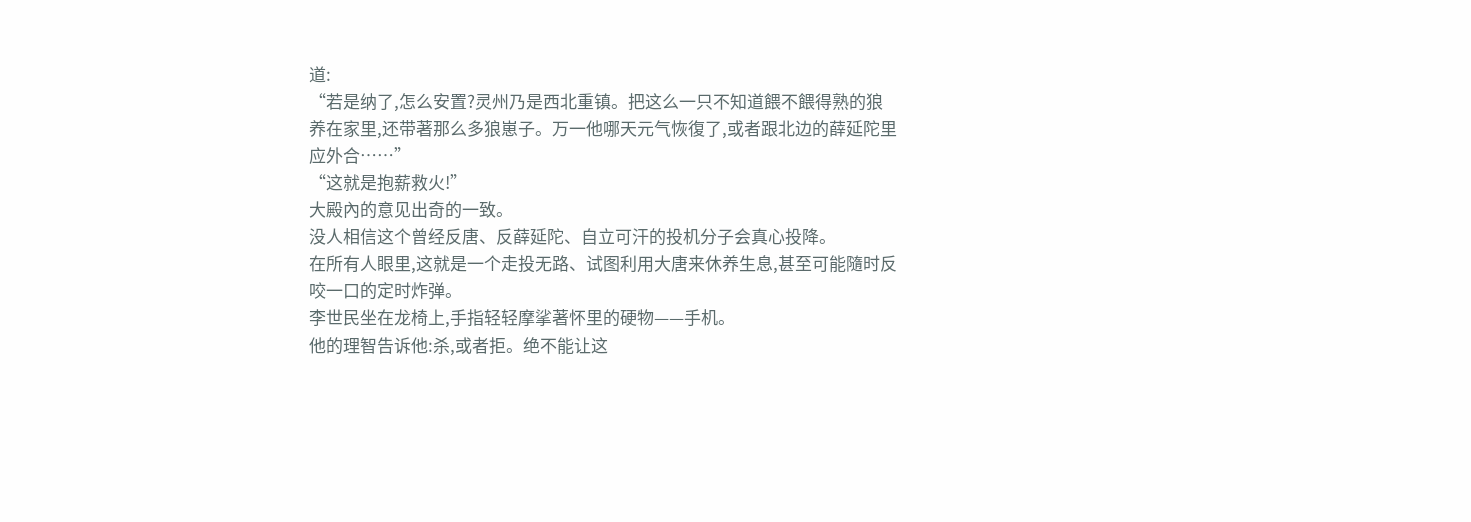道:
“若是纳了,怎么安置?灵州乃是西北重镇。把这么一只不知道餵不餵得熟的狼养在家里,还带著那么多狼崽子。万一他哪天元气恢復了,或者跟北边的薛延陀里应外合……”
“这就是抱薪救火!”
大殿內的意见出奇的一致。
没人相信这个曾经反唐、反薛延陀、自立可汗的投机分子会真心投降。
在所有人眼里,这就是一个走投无路、试图利用大唐来休养生息,甚至可能隨时反咬一口的定时炸弹。
李世民坐在龙椅上,手指轻轻摩挲著怀里的硬物——手机。
他的理智告诉他:杀,或者拒。绝不能让这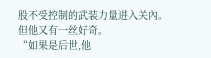股不受控制的武装力量进入关內。
但他又有一丝好奇。
“如果是后世,他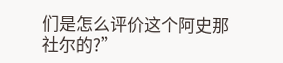们是怎么评价这个阿史那社尔的?”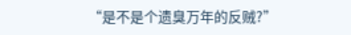“是不是个遗臭万年的反贼?”